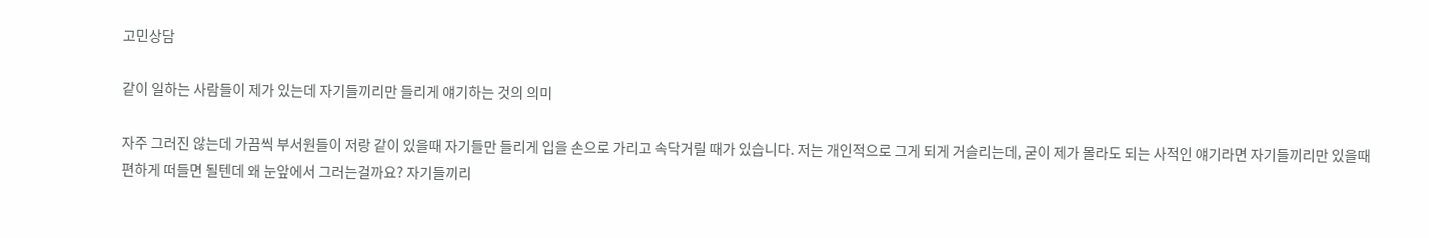고민상담

같이 일하는 사람들이 제가 있는데 자기들끼리만 들리게 얘기하는 것의 의미

자주 그러진 않는데 가끔씩 부서원들이 저랑 같이 있을때 자기들만 들리게 입을 손으로 가리고 속닥거릴 때가 있습니다. 저는 개인적으로 그게 되게 거슬리는데, 굳이 제가 몰라도 되는 사적인 얘기라면 자기들끼리만 있을때 편하게 떠들면 될텐데 왜 눈앞에서 그러는걸까요? 자기들끼리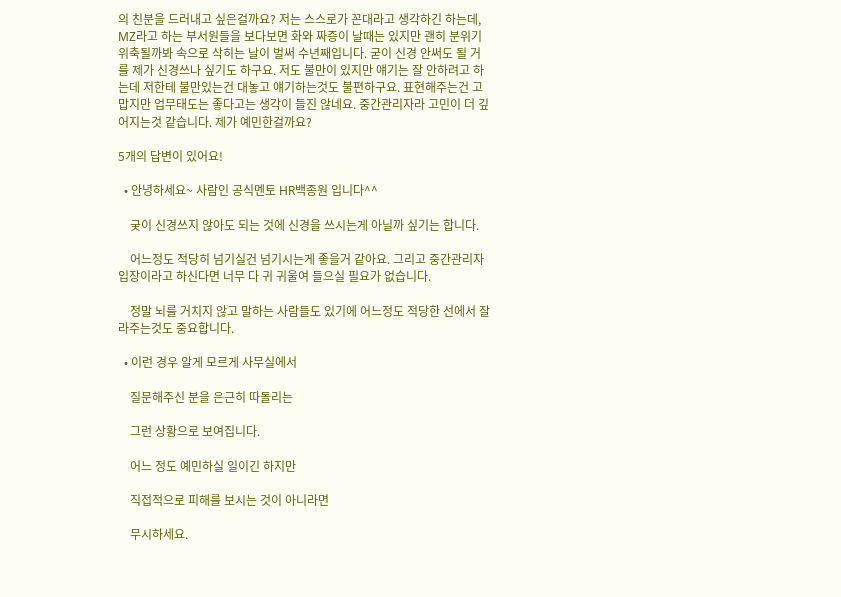의 친분을 드러내고 싶은걸까요? 저는 스스로가 꼰대라고 생각하긴 하는데, MZ라고 하는 부서원들을 보다보면 화와 짜증이 날때는 있지만 괜히 분위기 위축될까봐 속으로 삭히는 날이 벌써 수년째입니다. 굳이 신경 안써도 될 거를 제가 신경쓰나 싶기도 하구요. 저도 불만이 있지만 얘기는 잘 안하려고 하는데 저한테 불만있는건 대놓고 얘기하는것도 불편하구요. 표현해주는건 고맙지만 업무태도는 좋다고는 생각이 들진 않네요. 중간관리자라 고민이 더 깊어지는것 같습니다. 제가 예민한걸까요?

5개의 답변이 있어요!

  • 안녕하세요~ 사람인 공식멘토 HR백종원 입니다^^

    궂이 신경쓰지 않아도 되는 것에 신경을 쓰시는게 아닐까 싶기는 합니다.

    어느정도 적당히 넘기실건 넘기시는게 좋을거 같아요. 그리고 중간관리자 입장이라고 하신다면 너무 다 귀 귀울여 들으실 필요가 없습니다.

    정말 뇌를 거치지 않고 말하는 사람들도 있기에 어느정도 적당한 선에서 잘라주는것도 중요합니다.

  • 이런 경우 알게 모르게 사무실에서

    질문해주신 분을 은근히 따돌리는

    그런 상황으로 보여집니다.

    어느 정도 예민하실 일이긴 하지만

    직접적으로 피해를 보시는 것이 아니라면

    무시하세요.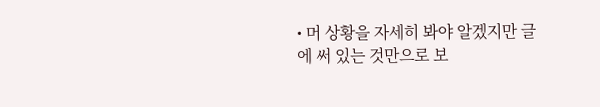• 머 상황을 자세히 봐야 알겠지만 글에 써 있는 것만으로 보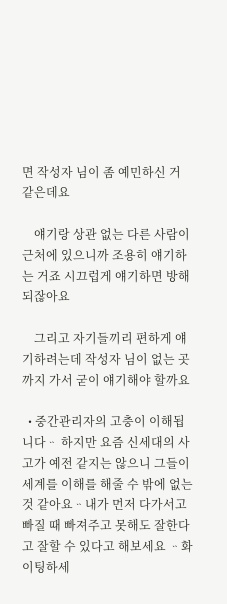면 작성자 님이 좀 예민하신 거 같은데요

    얘기랑 상관 없는 다른 사람이 근처에 있으니까 조용히 얘기하는 거죠 시끄럽게 얘기하면 방해되잖아요

    그리고 자기들끼리 편하게 얘기하려는데 작성자 님이 없는 곳까지 가서 굳이 얘기해야 할까요

  • 중간관리자의 고충이 이해됩니다ᆢ 하지만 요즘 신세대의 사고가 예전 같지는 않으니 그들이 세계를 이해를 해줄 수 밖에 없는것 같아요ᆢ내가 먼저 다가서고 빠질 때 빠져주고 못해도 잘한다고 잘할 수 있다고 해보세요 ᆢ화이팅하세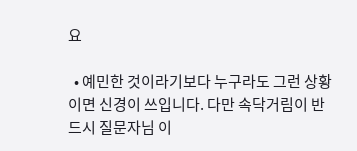요

  • 예민한 것이라기보다 누구라도 그런 상황이면 신경이 쓰입니다. 다만 속닥거림이 반드시 질문자님 이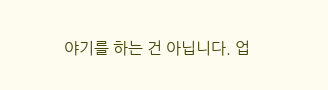야기를 하는 건 아닙니다. 업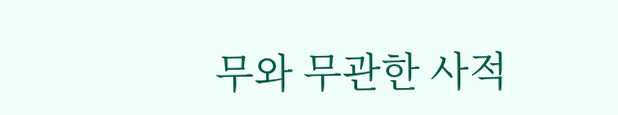무와 무관한 사적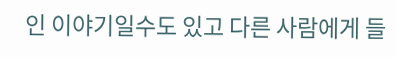인 이야기일수도 있고 다른 사람에게 들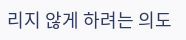리지 않게 하려는 의도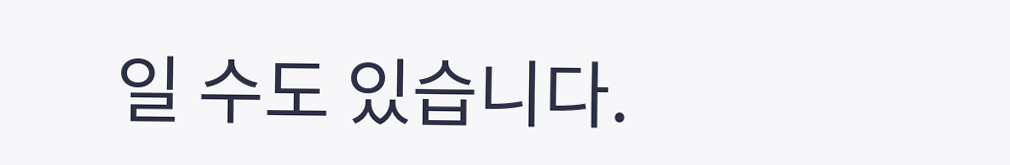일 수도 있습니다.